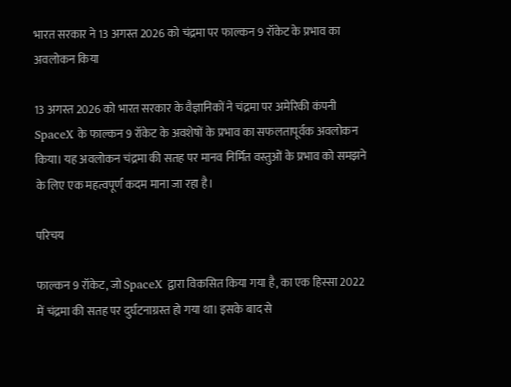भारत सरकार ने 13 अगस्त 2026 को चंद्रमा पर फाल्कन 9 रॉकेट के प्रभाव का अवलोकन किया

13 अगस्त 2026 को भारत सरकार के वैज्ञानिकों ने चंद्रमा पर अमेरिकी कंपनी SpaceX के फाल्कन 9 रॉकेट के अवशेषों के प्रभाव का सफलतापूर्वक अवलोकन किया। यह अवलोकन चंद्रमा की सतह पर मानव निर्मित वस्तुओं के प्रभाव को समझने के लिए एक महत्वपूर्ण कदम माना जा रहा है।

परिचय

फाल्कन 9 रॉकेट, जो SpaceX द्वारा विकसित किया गया है, का एक हिस्सा 2022 में चंद्रमा की सतह पर दुर्घटनाग्रस्त हो गया था। इसके बाद से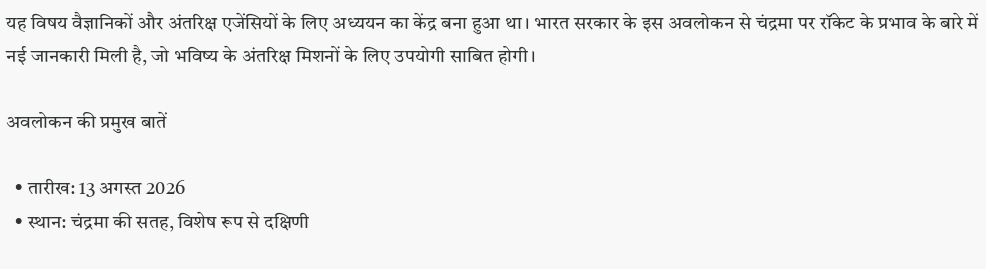यह विषय वैज्ञानिकों और अंतरिक्ष एजेंसियों के लिए अध्ययन का केंद्र बना हुआ था। भारत सरकार के इस अवलोकन से चंद्रमा पर रॉकेट के प्रभाव के बारे में नई जानकारी मिली है, जो भविष्य के अंतरिक्ष मिशनों के लिए उपयोगी साबित होगी।

अवलोकन की प्रमुख बातें

  • तारीख: 13 अगस्त 2026
  • स्थान: चंद्रमा की सतह, विशेष रूप से दक्षिणी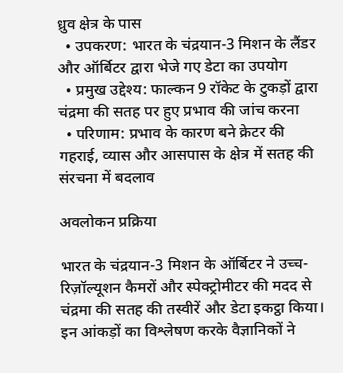ध्रुव क्षेत्र के पास
  • उपकरण: भारत के चंद्रयान-3 मिशन के लैंडर और ऑर्बिटर द्वारा भेजे गए डेटा का उपयोग
  • प्रमुख उद्देश्य: फाल्कन 9 रॉकेट के टुकड़ों द्वारा चंद्रमा की सतह पर हुए प्रभाव की जांच करना
  • परिणाम: प्रभाव के कारण बने क्रेटर की गहराई, व्यास और आसपास के क्षेत्र में सतह की संरचना में बदलाव

अवलोकन प्रक्रिया

भारत के चंद्रयान-3 मिशन के ऑर्बिटर ने उच्च-रिज़ॉल्यूशन कैमरों और स्पेक्ट्रोमीटर की मदद से चंद्रमा की सतह की तस्वीरें और डेटा इकट्ठा किया। इन आंकड़ों का विश्लेषण करके वैज्ञानिकों ने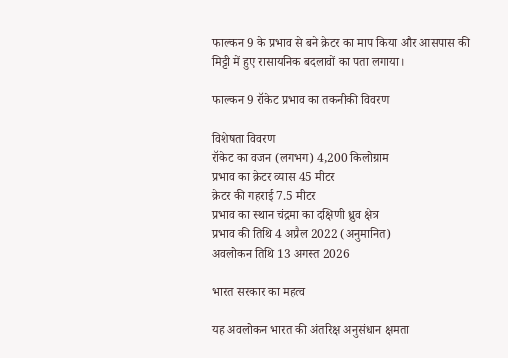फाल्कन 9 के प्रभाव से बने क्रेटर का माप किया और आसपास की मिट्टी में हुए रासायनिक बदलावों का पता लगाया।

फाल्कन 9 रॉकेट प्रभाव का तकनीकी विवरण

विशेषता विवरण
रॉकेट का वजन (लगभग) 4,200 किलोग्राम
प्रभाव का क्रेटर व्यास 45 मीटर
क्रेटर की गहराई 7.5 मीटर
प्रभाव का स्थान चंद्रमा का दक्षिणी ध्रुव क्षेत्र
प्रभाव की तिथि 4 अप्रैल 2022 (अनुमानित)
अवलोकन तिथि 13 अगस्त 2026

भारत सरकार का महत्व

यह अवलोकन भारत की अंतरिक्ष अनुसंधान क्षमता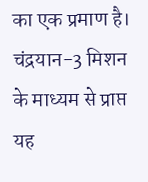का एक प्रमाण है। चंद्रयान-3 मिशन के माध्यम से प्राप्त यह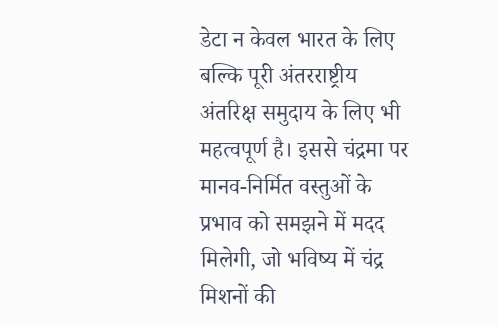डेटा न केवल भारत के लिए बल्कि पूरी अंतरराष्ट्रीय अंतरिक्ष समुदाय के लिए भी महत्वपूर्ण है। इससे चंद्रमा पर मानव-निर्मित वस्तुओं के प्रभाव को समझने में मदद मिलेगी, जो भविष्य में चंद्र मिशनों की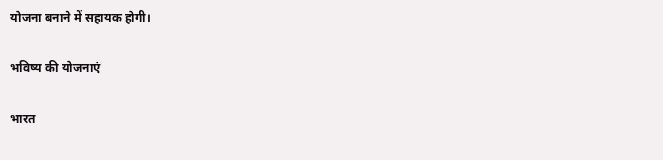योजना बनाने में सहायक होगी।

भविष्य की योजनाएं

भारत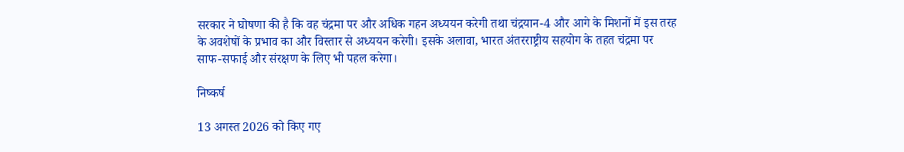सरकार ने घोषणा की है कि वह चंद्रमा पर और अधिक गहन अध्ययन करेगी तथा चंद्रयान-4 और आगे के मिशनों में इस तरह के अवशेषों के प्रभाव का और विस्तार से अध्ययन करेगी। इसके अलावा, भारत अंतरराष्ट्रीय सहयोग के तहत चंद्रमा पर साफ-सफाई और संरक्षण के लिए भी पहल करेगा।

निष्कर्ष

13 अगस्त 2026 को किए गए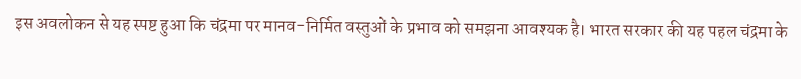इस अवलोकन से यह स्पष्ट हुआ कि चंद्रमा पर मानव-निर्मित वस्तुओं के प्रभाव को समझना आवश्यक है। भारत सरकार की यह पहल चंद्रमा के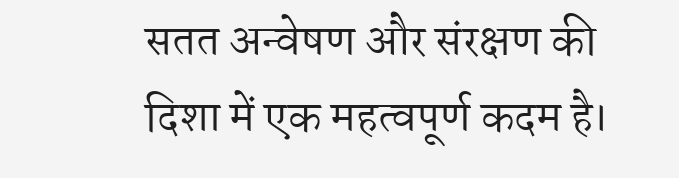सतत अन्वेषण और संरक्षण की दिशा में एक महत्वपूर्ण कदम है।